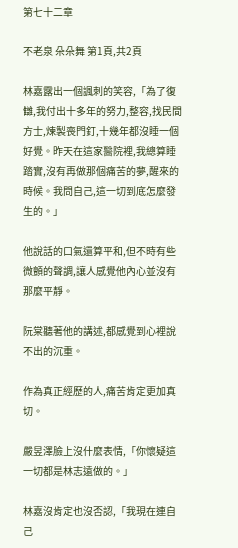第七十二章

不老泉 朵朵舞 第1頁,共2頁

林嘉露出一個諷刺的笑容,「為了復讎,我付出十多年的努力,整容,找民間方士,煉製喪門釘,十幾年都沒睡一個好覺。昨天在這家醫院裡,我總算睡踏實,沒有再做那個痛苦的夢,醒來的時候。我問自己,這一切到底怎麼發生的。」

他說話的口氣還算平和,但不時有些微顫的聲調,讓人感覺他內心並沒有那麼平靜。

阮棠聽著他的講述,都感覺到心裡說不出的沉重。

作為真正經歷的人,痛苦肯定更加真切。

嚴昱澤臉上沒什麼表情,「你懷疑這一切都是林志遠做的。」

林嘉沒肯定也沒否認,「我現在連自己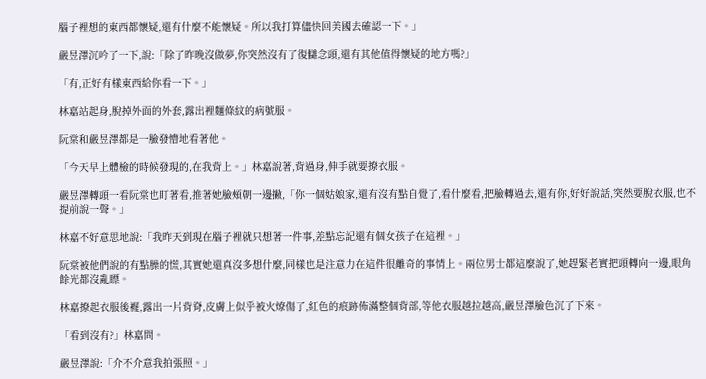腦子裡想的東西都懷疑,還有什麼不能懷疑。所以我打算儘快回美國去確認一下。」

嚴昱澤沉吟了一下,說:「除了昨晚沒做夢,你突然沒有了復讎念頭,還有其他值得懷疑的地方嗎?」

「有,正好有樣東西給你看一下。」

林嘉站起身,脫掉外面的外套,露出裡麵條紋的病號服。

阮棠和嚴昱澤都是一臉發懵地看著他。

「今天早上體檢的時候發現的,在我背上。」林嘉說著,背過身,伸手就要撩衣服。

嚴昱澤轉頭一看阮棠也盯著看,推著她臉頰朝一邊撇,「你一個姑娘家,還有沒有點自覺了,看什麼看,把臉轉過去,還有你,好好說話,突然要脫衣服,也不提前說一聲。」

林嘉不好意思地說:「我昨天到現在腦子裡就只想著一件事,差點忘記還有個女孩子在這裡。」

阮棠被他們說的有點臊的慌,其實她還真沒多想什麼,同樣也是注意力在這件很離奇的事情上。兩位男士都這麼說了,她趕緊老實把頭轉向一邊,眼角餘光都沒亂瞟。

林嘉撩起衣服後襬,露出一片背脊,皮膚上似乎被火燎傷了,紅色的痕跡佈滿整個背部,等他衣服越拉越高,嚴昱澤臉色沉了下來。

「看到沒有?」林嘉問。

嚴昱澤說:「介不介意我拍張照。」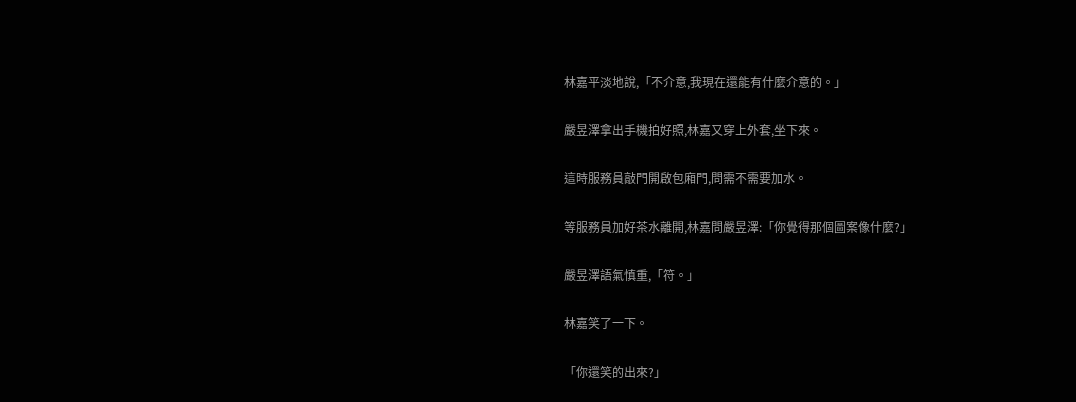林嘉平淡地說,「不介意,我現在還能有什麼介意的。」

嚴昱澤拿出手機拍好照,林嘉又穿上外套,坐下來。

這時服務員敲門開啟包廂門,問需不需要加水。

等服務員加好茶水離開,林嘉問嚴昱澤:「你覺得那個圖案像什麼?」

嚴昱澤語氣慎重,「符。」

林嘉笑了一下。

「你還笑的出來?」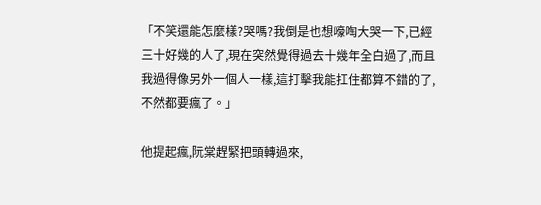「不笑還能怎麼樣?哭嗎?我倒是也想嚎啕大哭一下,已經三十好幾的人了,現在突然覺得過去十幾年全白過了,而且我過得像另外一個人一樣,這打擊我能扛住都算不錯的了,不然都要瘋了。」

他提起瘋,阮棠趕緊把頭轉過來,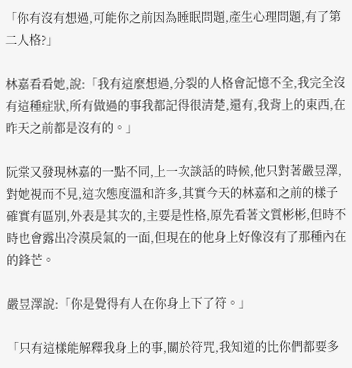「你有沒有想過,可能你之前因為睡眠問題,產生心理問題,有了第二人格?」

林嘉看看她,說:「我有這麼想過,分裂的人格會記憶不全,我完全沒有這種症狀,所有做過的事我都記得很清楚,還有,我背上的東西,在昨天之前都是沒有的。」

阮棠又發現林嘉的一點不同,上一次談話的時候,他只對著嚴昱澤,對她視而不見,這次態度溫和許多,其實今天的林嘉和之前的樣子確實有區別,外表是其次的,主要是性格,原先看著文質彬彬,但時不時也會露出冷漠戾氣的一面,但現在的他身上好像沒有了那種內在的鋒芒。

嚴昱澤說:「你是覺得有人在你身上下了符。」

「只有這樣能解釋我身上的事,關於符咒,我知道的比你們都要多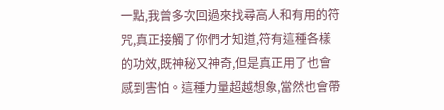一點,我曾多次回過來找尋高人和有用的符咒,真正接觸了你們才知道,符有這種各樣的功效,既神秘又神奇,但是真正用了也會感到害怕。這種力量超越想象,當然也會帶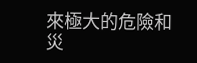來極大的危險和災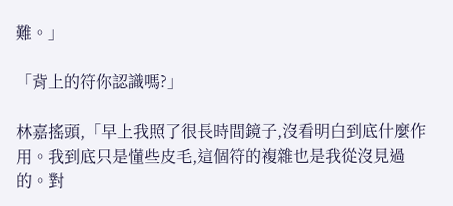難。」

「背上的符你認識嗎?」

林嘉搖頭,「早上我照了很長時間鏡子,沒看明白到底什麼作用。我到底只是懂些皮毛,這個符的複雜也是我從沒見過的。對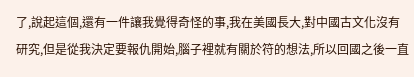了,說起這個,還有一件讓我覺得奇怪的事,我在美國長大,對中國古文化沒有研究,但是從我決定要報仇開始,腦子裡就有關於符的想法,所以回國之後一直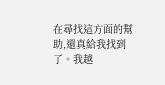在尋找這方面的幫助,還真給我找到了。我越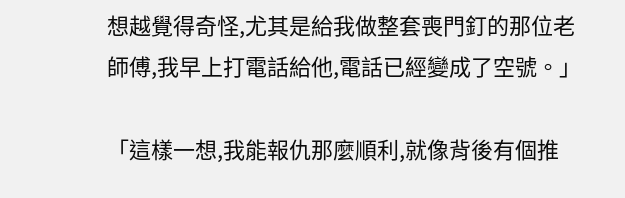想越覺得奇怪,尤其是給我做整套喪門釘的那位老師傅,我早上打電話給他,電話已經變成了空號。」

「這樣一想,我能報仇那麼順利,就像背後有個推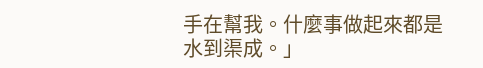手在幫我。什麼事做起來都是水到渠成。」